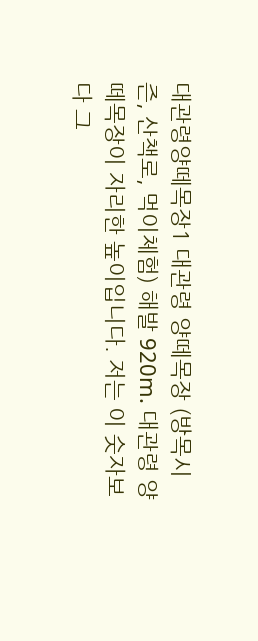대관령양떼목장1 대관령 양떼목장 (방목시즌, 산책로, 먹이체험) 해발 920m. 대관령 양떼목장이 자리한 높이입니다. 저는 이 숫자보다 그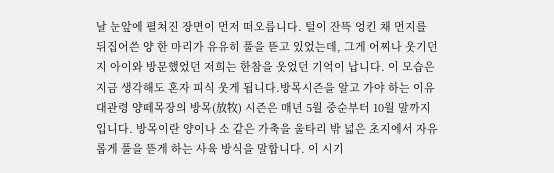날 눈앞에 펼쳐진 장면이 먼저 떠오릅니다. 털이 잔뜩 엉킨 채 먼지를 뒤집어쓴 양 한 마리가 유유히 풀을 뜯고 있었는데, 그게 어찌나 웃기던지 아이와 방문했었던 저희는 한참을 웃었던 기억이 납니다. 이 모습은 지금 생각해도 혼자 피식 웃게 됩니다.방목시즌을 알고 가야 하는 이유대관령 양떼목장의 방목(放牧) 시즌은 매년 5월 중순부터 10월 말까지입니다. 방목이란 양이나 소 같은 가축을 울타리 밖 넓은 초지에서 자유롭게 풀을 뜯게 하는 사육 방식을 말합니다. 이 시기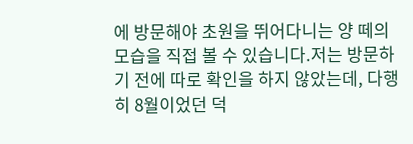에 방문해야 초원을 뛰어다니는 양 떼의 모습을 직접 볼 수 있습니다.저는 방문하기 전에 따로 확인을 하지 않았는데, 다행히 8월이었던 덕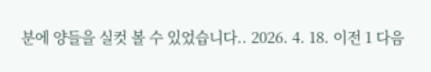분에 양들을 실컷 볼 수 있었습니다.. 2026. 4. 18. 이전 1 다음